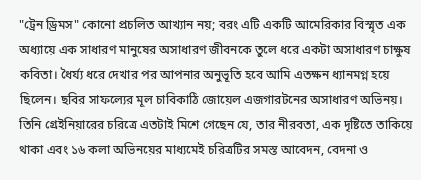"ট্রেন ড্রিমস" কোনো প্রচলিত আখ্যান নয়; বরং এটি একটি আমেরিকার বিস্মৃত এক অধ্যায়ে এক সাধারণ মানুষের অসাধারণ জীবনকে তুলে ধরে একটা অসাধারণ চাক্ষুষ কবিতা। ধৈর্য্য ধরে দেখার পর আপনার অনুভূতি হবে আমি এতক্ষন ধ্যানমগ্ন হয়ে ছিলেন। ছবির সাফল্যের মূল চাবিকাঠি জোয়েল এজগারটনের অসাধারণ অভিনয়। তিনি গ্রেইনিয়ারের চরিত্রে এতটাই মিশে গেছেন যে, তার নীরবতা, এক দৃষ্টিতে তাকিয়ে থাকা এবং ১৬ কলা অভিনয়ের মাধ্যমেই চরিত্রটির সমস্ত আবেদন, বেদনা ও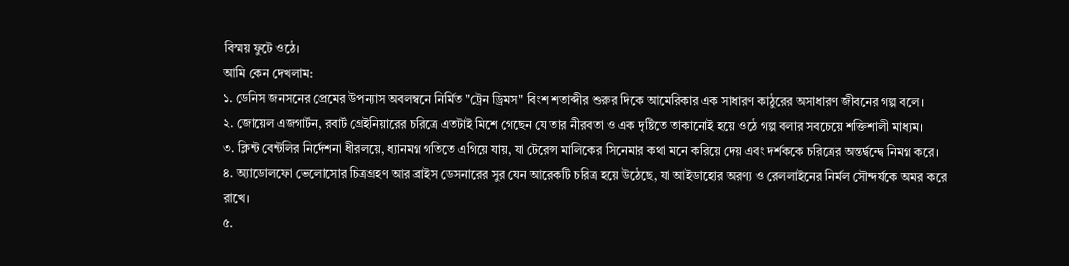বিস্ময় ফুটে ওঠে।
আমি কেন দেখলাম:
১. ডেনিস জনসনের প্রেমের উপন্যাস অবলম্বনে নির্মিত "ট্রেন ড্রিমস" বিংশ শতাব্দীর শুরুর দিকে আমেরিকার এক সাধারণ কাঠুরের অসাধারণ জীবনের গল্প বলে।
২. জোয়েল এজগার্টন, রবার্ট গ্রেইনিয়ারের চরিত্রে এতটাই মিশে গেছেন যে তার নীরবতা ও এক দৃষ্টিতে তাকানোই হয়ে ওঠে গল্প বলার সবচেয়ে শক্তিশালী মাধ্যম।
৩. ক্লিন্ট বেন্টলির নির্দেশনা ধীরলয়ে, ধ্যানমগ্ন গতিতে এগিয়ে যায়, যা টেরেন্স মালিকের সিনেমার কথা মনে করিয়ে দেয় এবং দর্শককে চরিত্রের অন্তর্দ্বন্দ্বে নিমগ্ন করে।
৪. অ্যাডোলফো ভেলোসোর চিত্রগ্রহণ আর ব্রাইস ডেসনারের সুর যেন আরেকটি চরিত্র হয়ে উঠেছে, যা আইডাহোর অরণ্য ও রেললাইনের নির্মল সৌন্দর্যকে অমর করে রাখে।
৫.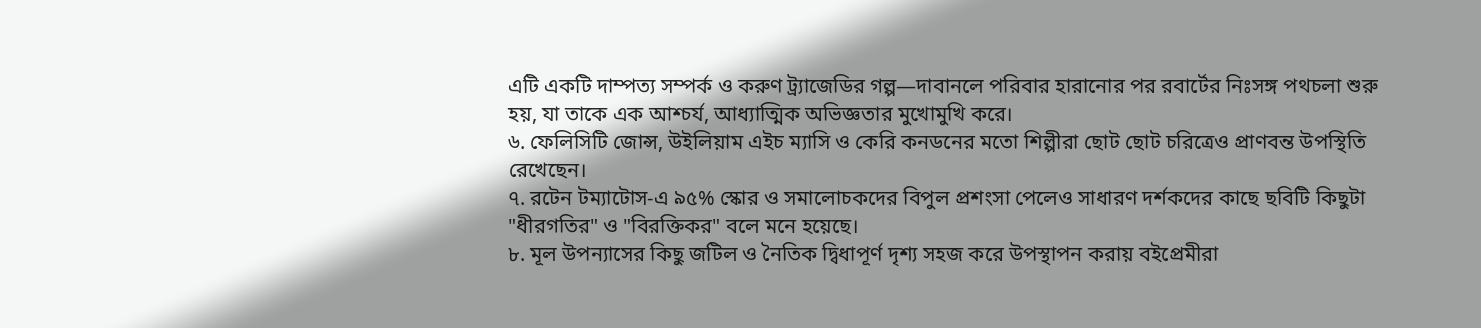এটি একটি দাম্পত্য সম্পর্ক ও করুণ ট্র্যাজেডির গল্প—দাবানলে পরিবার হারানোর পর রবার্টের নিঃসঙ্গ পথচলা শুরু হয়, যা তাকে এক আশ্চর্য, আধ্যাত্মিক অভিজ্ঞতার মুখোমুখি করে।
৬. ফেলিসিটি জোন্স, উইলিয়াম এইচ ম্যাসি ও কেরি কনডনের মতো শিল্পীরা ছোট ছোট চরিত্রেও প্রাণবন্ত উপস্থিতি রেখেছেন।
৭. রটেন টম্যাটোস-এ ৯৫% স্কোর ও সমালোচকদের বিপুল প্রশংসা পেলেও সাধারণ দর্শকদের কাছে ছবিটি কিছুটা "ধীরগতির" ও "বিরক্তিকর" বলে মনে হয়েছে।
৮. মূল উপন্যাসের কিছু জটিল ও নৈতিক দ্বিধাপূর্ণ দৃশ্য সহজ করে উপস্থাপন করায় বইপ্রেমীরা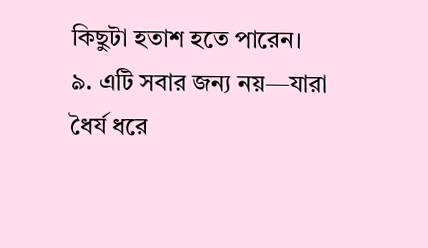কিছুটা হতাশ হতে পারেন।
৯. এটি সবার জন্য নয়—যারা ধৈর্য ধরে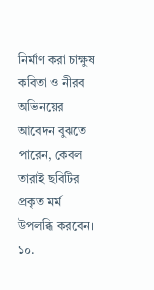নির্মাণ করা চাক্ষুষ কবিতা ও নীরব অভিনয়ের আবেদন বুঝতে পারেন, কেবল তারাই ছবিটির প্রকৃত মর্ম উপলব্ধি করবেন।
১০.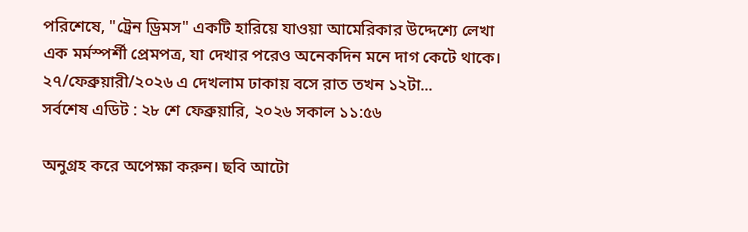পরিশেষে, "ট্রেন ড্রিমস" একটি হারিয়ে যাওয়া আমেরিকার উদ্দেশ্যে লেখা এক মর্মস্পর্শী প্রেমপত্র, যা দেখার পরেও অনেকদিন মনে দাগ কেটে থাকে।
২৭/ফেব্রুয়ারী/২০২৬ এ দেখলাম ঢাকায় বসে রাত তখন ১২টা...
সর্বশেষ এডিট : ২৮ শে ফেব্রুয়ারি, ২০২৬ সকাল ১১:৫৬

অনুগ্রহ করে অপেক্ষা করুন। ছবি আটো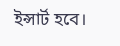ইন্সার্ট হবে।